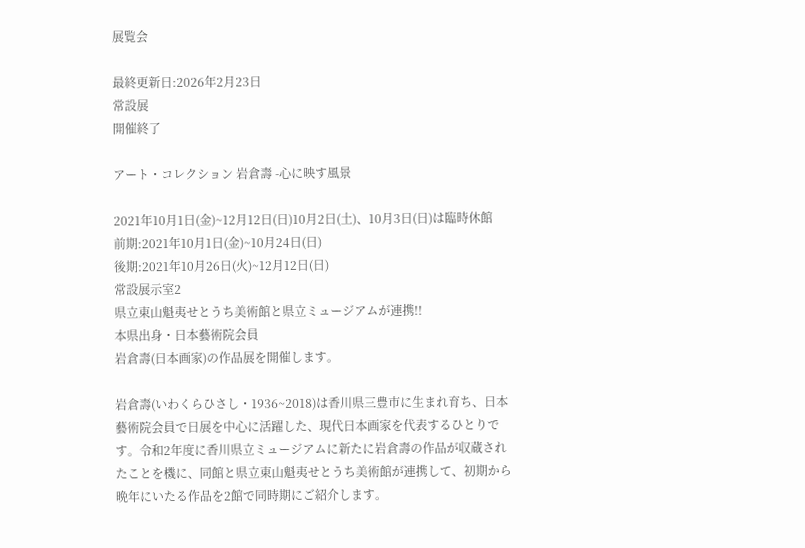展覧会

最終更新日:2026年2月23日
常設展
開催終了

アート・コレクション 岩倉壽 -心に映す風景

2021年10月1日(金)~12月12日(日)10月2日(土)、10月3日(日)は臨時休館
前期:2021年10月1日(金)~10月24日(日)
後期:2021年10月26日(火)~12月12日(日)
常設展示室2
県立東山魁夷せとうち美術館と県立ミュージアムが連携!!
本県出身・日本藝術院会員
岩倉壽(日本画家)の作品展を開催します。

岩倉壽(いわくらひさし・1936~2018)は香川県三豊市に生まれ育ち、日本藝術院会員で日展を中心に活躍した、現代日本画家を代表するひとりです。令和2年度に香川県立ミュージアムに新たに岩倉壽の作品が収蔵されたことを機に、同館と県立東山魁夷せとうち美術館が連携して、初期から晩年にいたる作品を2館で同時期にご紹介します。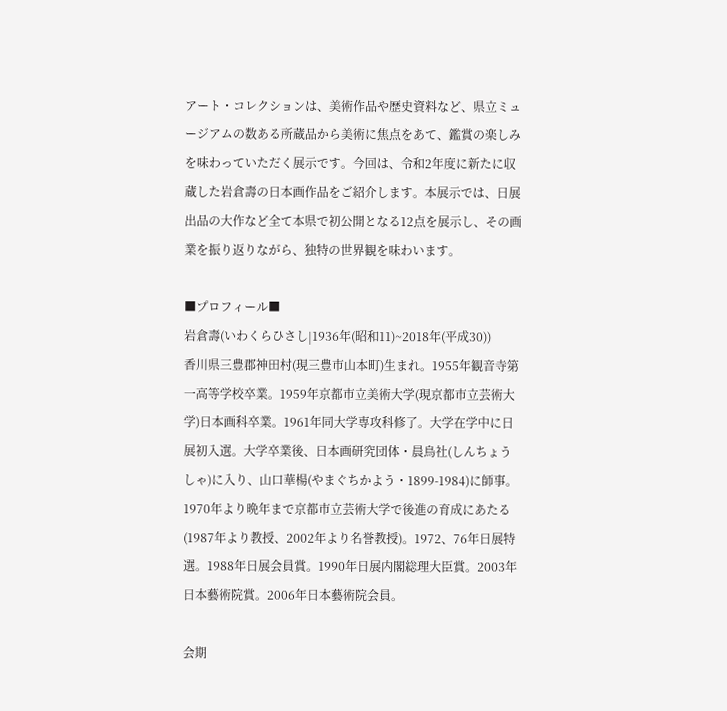アート・コレクションは、美術作品や歴史資料など、県立ミュージアムの数ある所蔵品から美術に焦点をあて、鑑賞の楽しみを味わっていただく展示です。今回は、令和2年度に新たに収蔵した岩倉壽の日本画作品をご紹介します。本展示では、日展出品の大作など全て本県で初公開となる12点を展示し、その画業を振り返りながら、独特の世界観を味わいます。

■プロフィール■
岩倉壽(いわくらひさし|1936年(昭和11)~2018年(平成30))
香川県三豊郡神田村(現三豊市山本町)生まれ。1955年観音寺第一高等学校卒業。1959年京都市立美術大学(現京都市立芸術大学)日本画科卒業。1961年同大学専攻科修了。大学在学中に日展初入選。大学卒業後、日本画研究団体・晨鳥社(しんちょうしゃ)に入り、山口華楊(やまぐちかよう・1899-1984)に師事。1970年より晩年まで京都市立芸術大学で後進の育成にあたる(1987年より教授、2002年より名誉教授)。1972、76年日展特選。1988年日展会員賞。1990年日展内閣総理大臣賞。2003年日本藝術院賞。2006年日本藝術院会員。

会期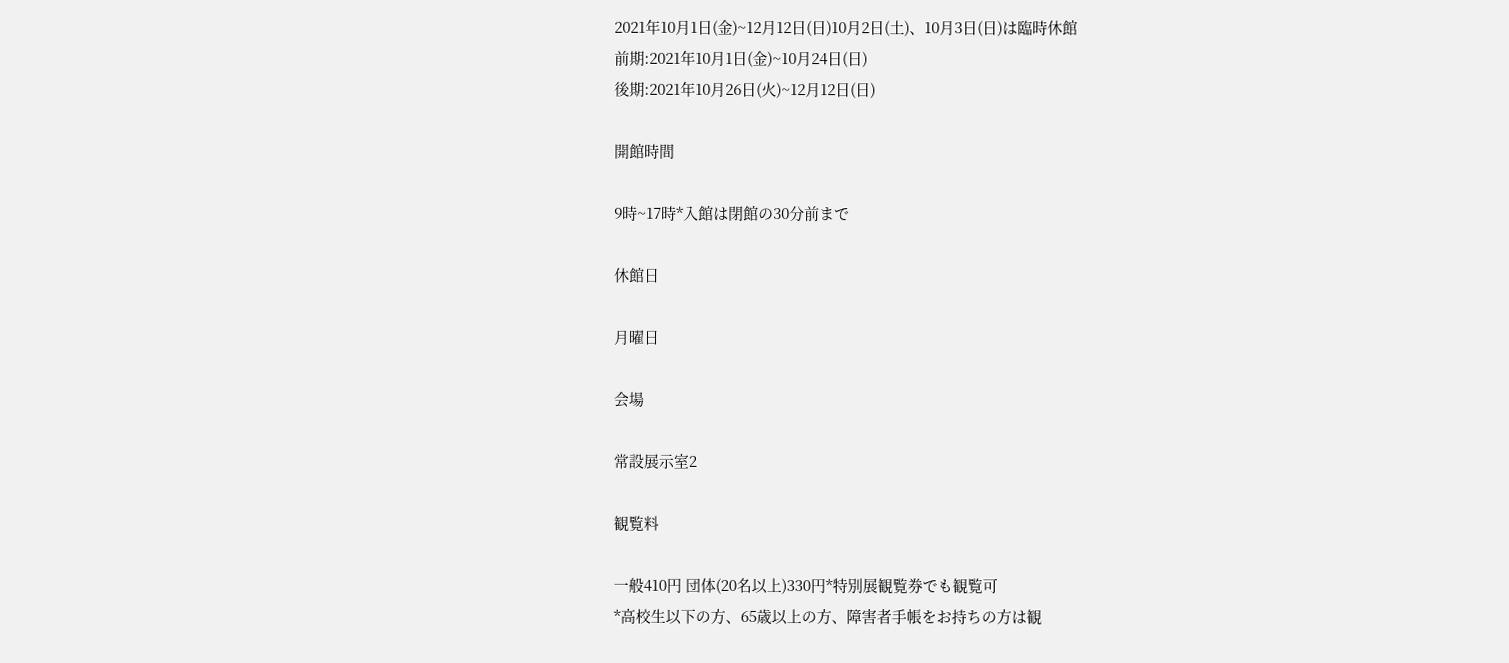2021年10月1日(金)~12月12日(日)10月2日(土)、10月3日(日)は臨時休館
前期:2021年10月1日(金)~10月24日(日)
後期:2021年10月26日(火)~12月12日(日)

開館時間

9時~17時*入館は閉館の30分前まで

休館日

月曜日

会場

常設展示室2

観覧料

一般410円 団体(20名以上)330円*特別展観覧券でも観覧可
*高校生以下の方、65歳以上の方、障害者手帳をお持ちの方は観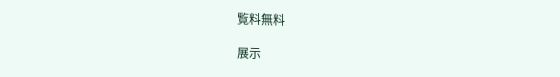覧料無料

展示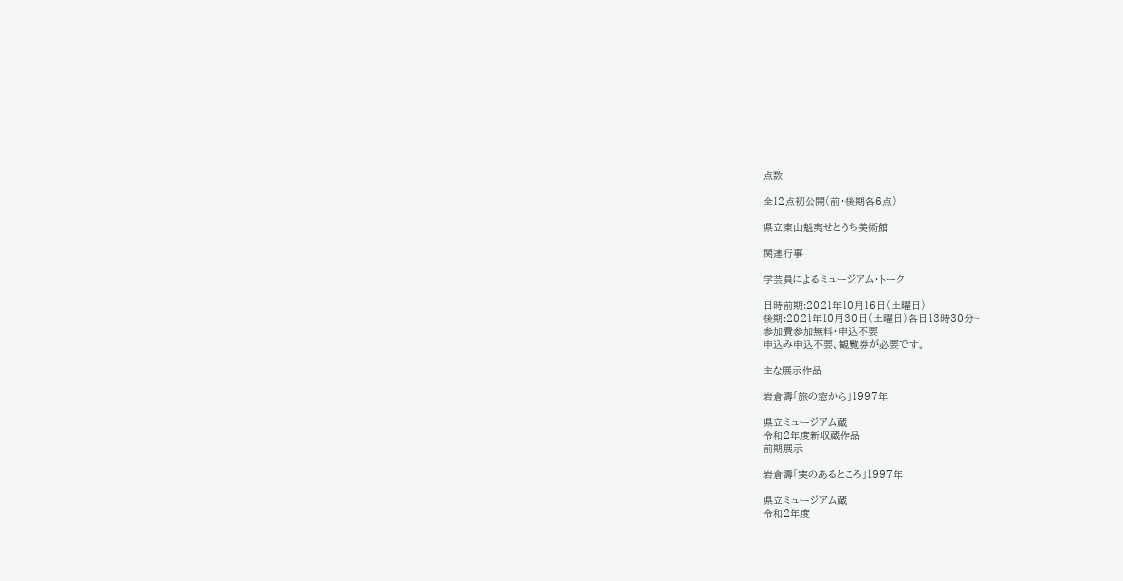点数

全12点初公開(前・後期各6点)

県立東山魁夷せとうち美術館

関連行事

学芸員によるミュージアム・トーク

日時前期:2021年10月16日(土曜日)
後期:2021年10月30日(土曜日)各日13時30分~
参加費参加無料・申込不要
申込み申込不要、観覧券が必要です。

主な展示作品

岩倉壽「旅の窓から」1997年

県立ミュージアム蔵
令和2年度新収蔵作品
前期展示

岩倉壽「実のあるところ」1997年

県立ミュージアム蔵
令和2年度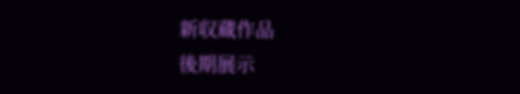新収蔵作品
後期展示